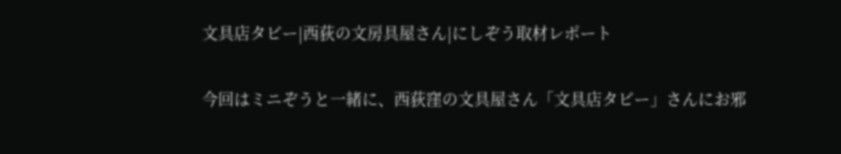文具店タビー|西荻の文房具屋さん|にしぞう取材レポート

今回はミニぞうと一緒に、西荻窪の文具屋さん「文具店タビー」さんにお邪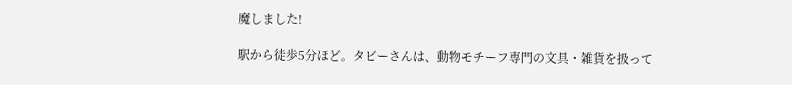魔しました!

駅から徒歩5分ほど。タビーさんは、動物モチーフ専門の文具・雑貨を扱って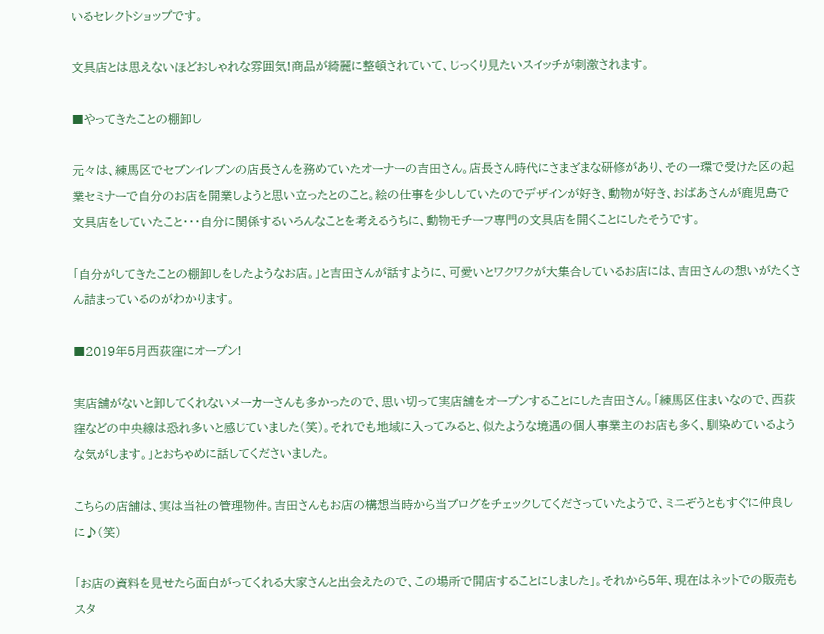いるセレクトショップです。

文具店とは思えないほどおしゃれな雰囲気!商品が綺麗に整頓されていて、じっくり見たいスイッチが刺激されます。

■やってきたことの棚卸し

元々は、練馬区でセブンイレブンの店長さんを務めていたオーナーの吉田さん。店長さん時代にさまざまな研修があり、その一環で受けた区の起業セミナーで自分のお店を開業しようと思い立ったとのこと。絵の仕事を少ししていたのでデザインが好き、動物が好き、おばあさんが鹿児島で文具店をしていたこと・・・自分に関係するいろんなことを考えるうちに、動物モチーフ専門の文具店を開くことにしたそうです。

「自分がしてきたことの棚卸しをしたようなお店。」と吉田さんが話すように、可愛いとワクワクが大集合しているお店には、吉田さんの想いがたくさん詰まっているのがわかります。

■2019年5月西荻窪にオープン!

実店舗がないと卸してくれないメーカーさんも多かったので、思い切って実店舗をオープンすることにした吉田さん。「練馬区住まいなので、西荻窪などの中央線は恐れ多いと感じていました(笑)。それでも地域に入ってみると、似たような境遇の個人事業主のお店も多く、馴染めているような気がします。」とおちゃめに話してくださいました。

こちらの店舗は、実は当社の管理物件。吉田さんもお店の構想当時から当ブログをチェックしてくださっていたようで、ミニぞうともすぐに仲良しに♪(笑)

「お店の資料を見せたら面白がってくれる大家さんと出会えたので、この場所で開店することにしました」。それから5年、現在はネットでの販売もスタ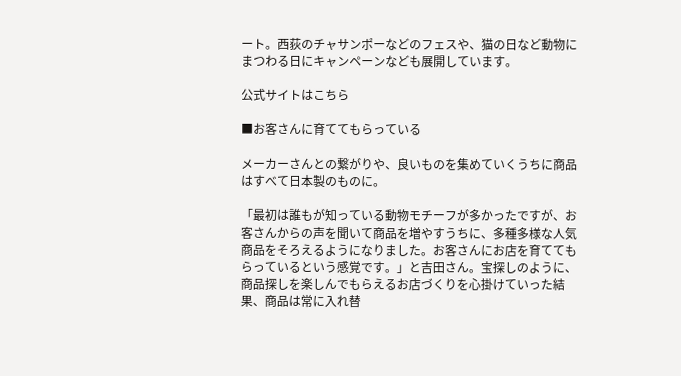ート。西荻のチャサンポーなどのフェスや、猫の日など動物にまつわる日にキャンペーンなども展開しています。

公式サイトはこちら

■お客さんに育ててもらっている

メーカーさんとの繋がりや、良いものを集めていくうちに商品はすべて日本製のものに。

「最初は誰もが知っている動物モチーフが多かったですが、お客さんからの声を聞いて商品を増やすうちに、多種多様な人気商品をそろえるようになりました。お客さんにお店を育ててもらっているという感覚です。」と吉田さん。宝探しのように、商品探しを楽しんでもらえるお店づくりを心掛けていった結果、商品は常に入れ替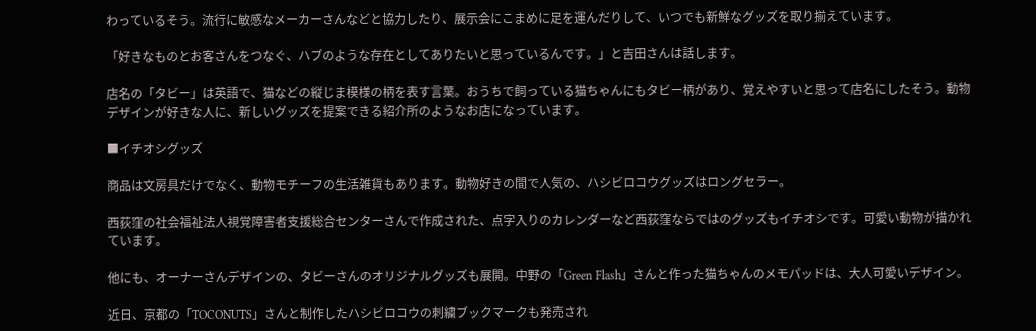わっているそう。流行に敏感なメーカーさんなどと協力したり、展示会にこまめに足を運んだりして、いつでも新鮮なグッズを取り揃えています。

「好きなものとお客さんをつなぐ、ハブのような存在としてありたいと思っているんです。」と吉田さんは話します。

店名の「タビー」は英語で、猫などの縦じま模様の柄を表す言葉。おうちで飼っている猫ちゃんにもタビー柄があり、覚えやすいと思って店名にしたそう。動物デザインが好きな人に、新しいグッズを提案できる紹介所のようなお店になっています。

■イチオシグッズ

商品は文房具だけでなく、動物モチーフの生活雑貨もあります。動物好きの間で人気の、ハシビロコウグッズはロングセラー。

西荻窪の社会福祉法人視覚障害者支援総合センターさんで作成された、点字入りのカレンダーなど西荻窪ならではのグッズもイチオシです。可愛い動物が描かれています。

他にも、オーナーさんデザインの、タビーさんのオリジナルグッズも展開。中野の「Green Flash」さんと作った猫ちゃんのメモパッドは、大人可愛いデザイン。

近日、京都の「TOCONUTS」さんと制作したハシビロコウの刺繍ブックマークも発売され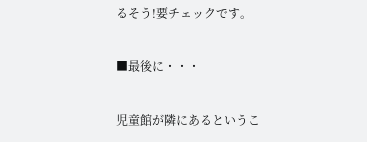るそう!要チェックです。

■最後に・・・

児童館が隣にあるというこ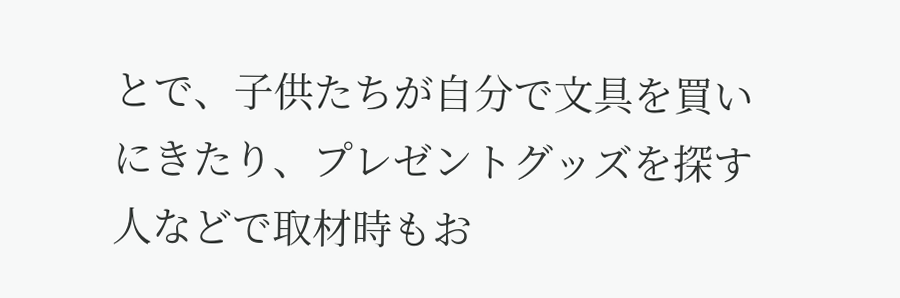とで、子供たちが自分で文具を買いにきたり、プレゼントグッズを探す人などで取材時もお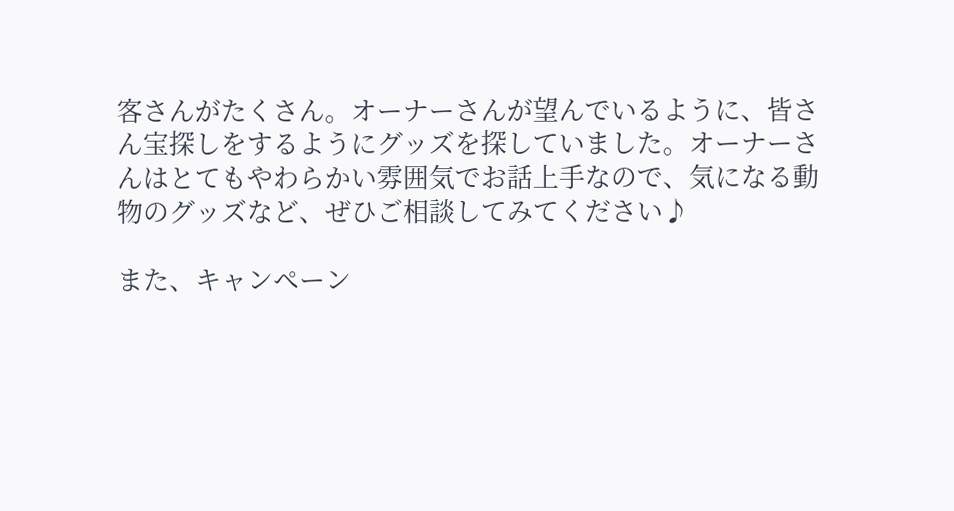客さんがたくさん。オーナーさんが望んでいるように、皆さん宝探しをするようにグッズを探していました。オーナーさんはとてもやわらかい雰囲気でお話上手なので、気になる動物のグッズなど、ぜひご相談してみてください♪

また、キャンペーン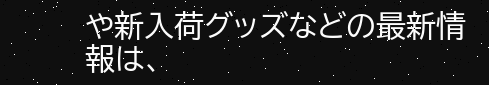や新入荷グッズなどの最新情報は、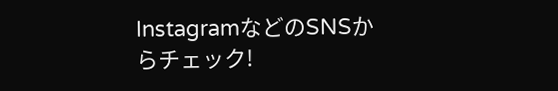InstagramなどのSNSからチェック!